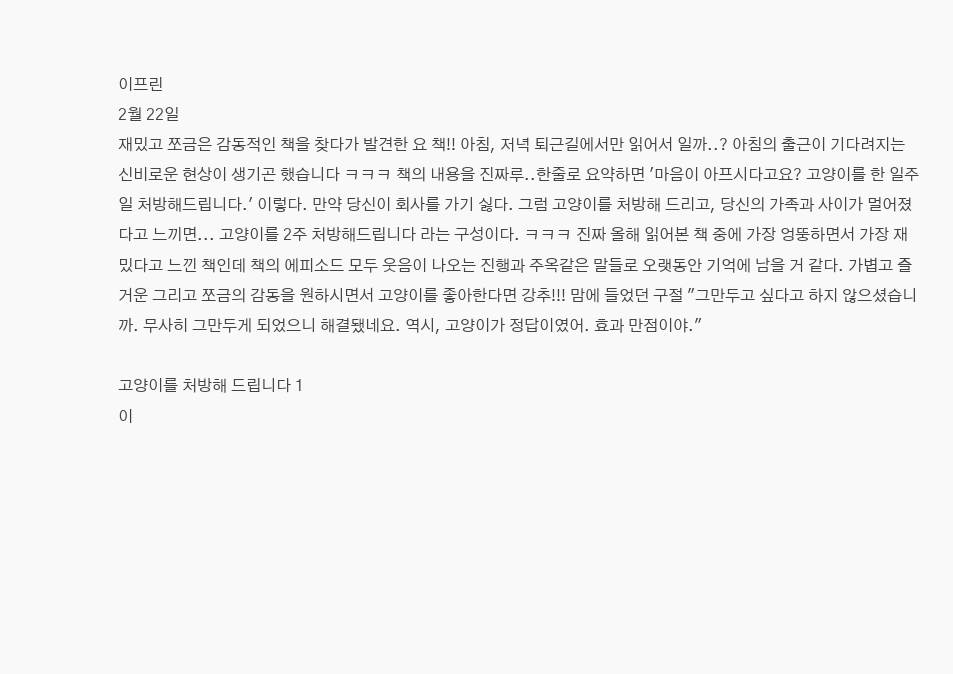이프린
2월 22일
재밌고 쪼금은 감동적인 책을 찾다가 발견한 요 책!! 아침, 저녁 퇴근길에서만 읽어서 일까..? 아침의 출근이 기다려지는 신비로운 현상이 생기곤 했습니다 ㅋㅋㅋ 책의 내용을 진짜루..한줄로 요약하면 '마음이 아프시다고요? 고양이를 한 일주일 처방해드립니다.' 이렇다. 만약 당신이 회사를 가기 싫다. 그럼 고양이를 처방해 드리고, 당신의 가족과 사이가 멀어졌다고 느끼면... 고양이를 2주 처방해드립니다 라는 구성이다. ㅋㅋㅋ 진짜 올해 읽어본 책 중에 가장 엉뚱하면서 가장 재밌다고 느낀 책인데 책의 에피소드 모두 웃음이 나오는 진행과 주옥같은 말들로 오랫동안 기억에 남을 거 같다. 가볍고 즐거운 그리고 쪼금의 감동을 원하시면서 고양이를 좋아한다면 강추!!! 맘에 들었던 구절 "그만두고 싶다고 하지 않으셨습니까. 무사히 그만두게 되었으니 해결됐네요. 역시, 고양이가 정답이였어. 효과 만점이야."

고양이를 처방해 드립니다 1
이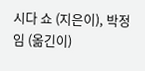시다 쇼 (지은이), 박정임 (옮긴이)